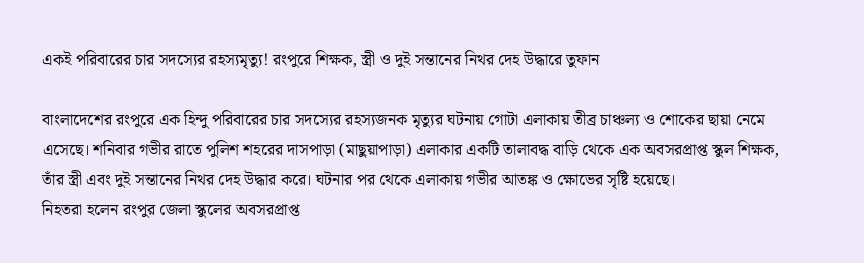একই পরিবারের চার সদস্যের রহস্যমৃত্যু! রংপুরে শিক্ষক, স্ত্রী ও দুই সন্তানের নিথর দেহ উদ্ধারে তুফান

বাংলাদেশের রংপুরে এক হিন্দু পরিবারের চার সদস্যের রহস্যজনক মৃত্যুর ঘটনায় গোটা এলাকায় তীব্র চাঞ্চল্য ও শোকের ছায়া নেমে এসেছে। শনিবার গভীর রাতে পুলিশ শহরের দাসপাড়া (মাছুয়াপাড়া) এলাকার একটি তালাবদ্ধ বাড়ি থেকে এক অবসরপ্রাপ্ত স্কুল শিক্ষক, তাঁর স্ত্রী এবং দুই সন্তানের নিথর দেহ উদ্ধার করে। ঘটনার পর থেকে এলাকায় গভীর আতঙ্ক ও ক্ষোভের সৃষ্টি হয়েছে।
নিহতরা হলেন রংপুর জেলা স্কুলের অবসরপ্রাপ্ত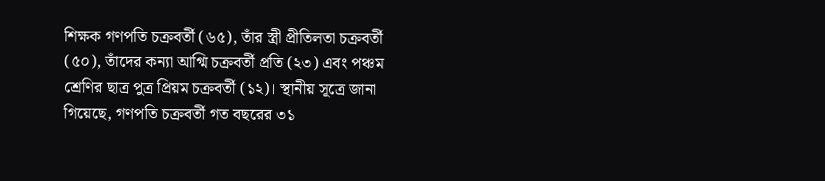শিক্ষক গণপতি চক্রবর্তী (৬৫), তাঁর স্ত্রী প্রীতিলতা চক্রবর্তী (৫০), তাঁদের কন্যা আগ্মি চক্রবর্তী প্রতি (২৩) এবং পঞ্চম শ্রেণির ছাত্র পুত্র প্রিয়ম চক্রবর্তী (১২)। স্থানীয় সূত্রে জানা গিয়েছে, গণপতি চক্রবর্তী গত বছরের ৩১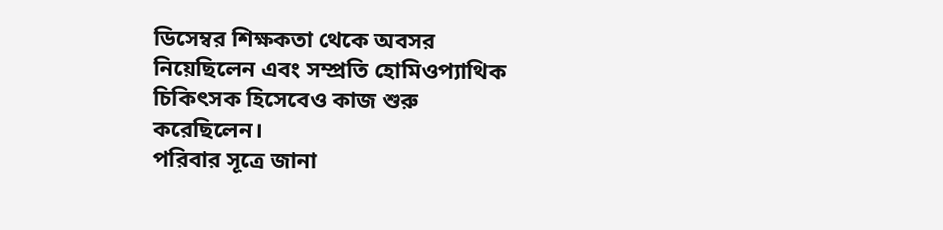ডিসেম্বর শিক্ষকতা থেকে অবসর নিয়েছিলেন এবং সম্প্রতি হোমিওপ্যাথিক চিকিৎসক হিসেবেও কাজ শুরু করেছিলেন।
পরিবার সূত্রে জানা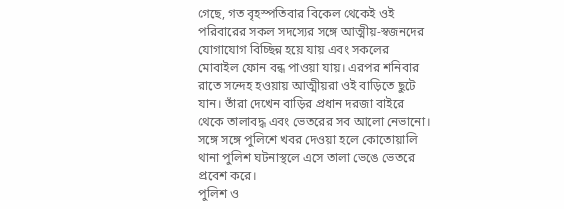গেছে, গত বৃহস্পতিবার বিকেল থেকেই ওই পরিবারের সকল সদস্যের সঙ্গে আত্মীয়-স্বজনদের যোগাযোগ বিচ্ছিন্ন হয়ে যায় এবং সকলের মোবাইল ফোন বন্ধ পাওয়া যায়। এরপর শনিবার রাতে সন্দেহ হওয়ায় আত্মীয়রা ওই বাড়িতে ছুটে যান। তাঁরা দেখেন বাড়ির প্রধান দরজা বাইরে থেকে তালাবদ্ধ এবং ভেতরের সব আলো নেভানো। সঙ্গে সঙ্গে পুলিশে খবর দেওয়া হলে কোতোয়ালি থানা পুলিশ ঘটনাস্থলে এসে তালা ভেঙে ভেতরে প্রবেশ করে।
পুলিশ ও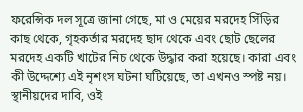ফরেন্সিক দল সূত্রে জানা গেছে, মা ও মেয়ের মরদেহ সিঁড়ির কাছ থেকে, গৃহকর্তার মরদেহ ছাদ থেকে এবং ছোট ছেলের মরদেহ একটি খাটের নিচ থেকে উদ্ধার করা হয়েছে। কারা এবং কী উদ্দেশ্যে এই নৃশংস ঘটনা ঘটিয়েছে, তা এখনও স্পষ্ট নয়। স্থানীয়দের দাবি, ওই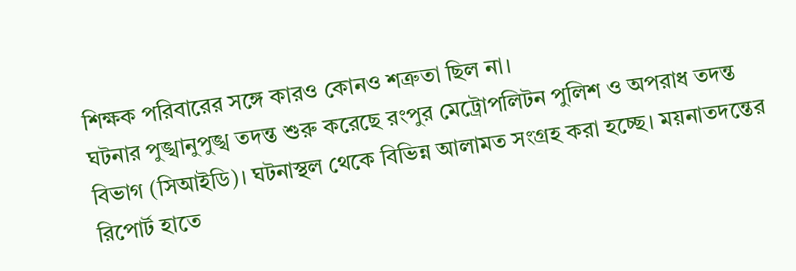শিক্ষক পরিবারের সঙ্গে কারও কোনও শত্রুতা ছিল না।
ঘটনার পুঙ্খানুপুঙ্খ তদন্ত শুরু করেছে রংপুর মেট্রোপলিটন পুলিশ ও অপরাধ তদন্ত বিভাগ (সিআইডি)। ঘটনাস্থল থেকে বিভিন্ন আলামত সংগ্রহ করা হচ্ছে। ময়নাতদন্তের রিপোর্ট হাতে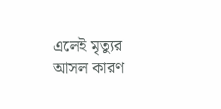এলেই মৃত্যুর আসল কারণ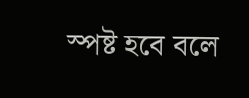স্পষ্ট হবে বলে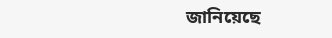জানিয়েছে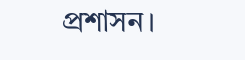প্রশাসন।